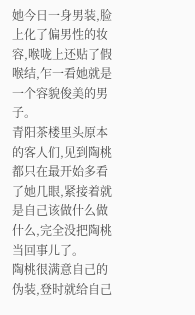她今日一身男装,脸上化了偏男性的妆容,喉咙上还贴了假喉结,乍一看她就是一个容貌俊美的男子。
青阳茶楼里头原本的客人们,见到陶桃都只在最开始多看了她几眼,紧接着就是自己该做什么做什么,完全没把陶桃当回事儿了。
陶桃很满意自己的伪装,登时就给自己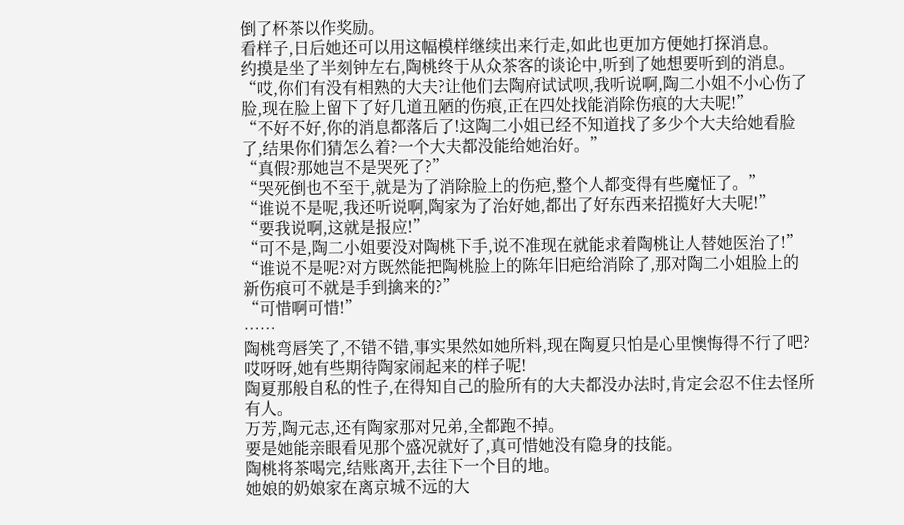倒了杯茶以作奖励。
看样子,日后她还可以用这幅模样继续出来行走,如此也更加方便她打探消息。
约摸是坐了半刻钟左右,陶桃终于从众茶客的谈论中,听到了她想要听到的消息。
“哎,你们有没有相熟的大夫?让他们去陶府试试呗,我听说啊,陶二小姐不小心伤了脸,现在脸上留下了好几道丑陋的伤痕,正在四处找能消除伤痕的大夫呢!”
“不好不好,你的消息都落后了!这陶二小姐已经不知道找了多少个大夫给她看脸了,结果你们猜怎么着?一个大夫都没能给她治好。”
“真假?那她岂不是哭死了?”
“哭死倒也不至于,就是为了消除脸上的伤疤,整个人都变得有些魔怔了。”
“谁说不是呢,我还听说啊,陶家为了治好她,都出了好东西来招揽好大夫呢!”
“要我说啊,这就是报应!”
“可不是,陶二小姐要没对陶桃下手,说不准现在就能求着陶桃让人替她医治了!”
“谁说不是呢?对方既然能把陶桃脸上的陈年旧疤给消除了,那对陶二小姐脸上的新伤痕可不就是手到擒来的?”
“可惜啊可惜!”
……
陶桃弯唇笑了,不错不错,事实果然如她所料,现在陶夏只怕是心里懊悔得不行了吧?
哎呀呀,她有些期待陶家闹起来的样子呢!
陶夏那般自私的性子,在得知自己的脸所有的大夫都没办法时,肯定会忍不住去怪所有人。
万芳,陶元志,还有陶家那对兄弟,全都跑不掉。
要是她能亲眼看见那个盛况就好了,真可惜她没有隐身的技能。
陶桃将茶喝完,结账离开,去往下一个目的地。
她娘的奶娘家在离京城不远的大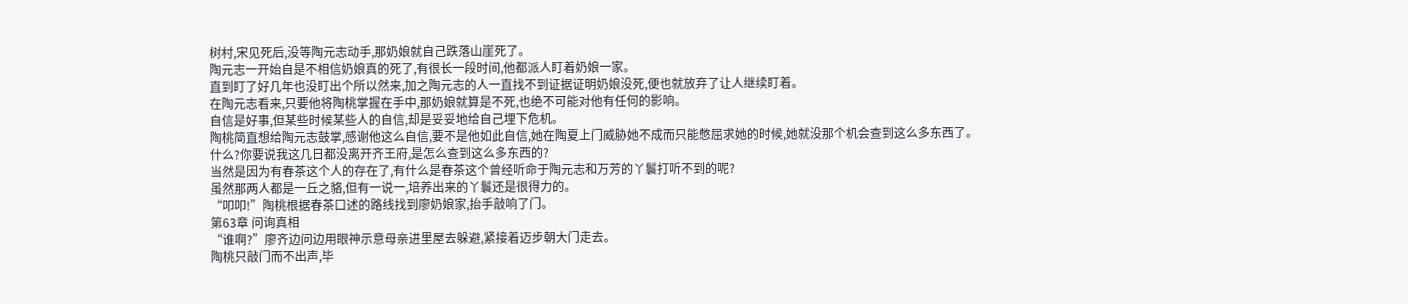树村,宋见死后,没等陶元志动手,那奶娘就自己跌落山崖死了。
陶元志一开始自是不相信奶娘真的死了,有很长一段时间,他都派人盯着奶娘一家。
直到盯了好几年也没盯出个所以然来,加之陶元志的人一直找不到证据证明奶娘没死,便也就放弃了让人继续盯着。
在陶元志看来,只要他将陶桃掌握在手中,那奶娘就算是不死,也绝不可能对他有任何的影响。
自信是好事,但某些时候某些人的自信,却是妥妥地给自己埋下危机。
陶桃简直想给陶元志鼓掌,感谢他这么自信,要不是他如此自信,她在陶夏上门威胁她不成而只能憋屈求她的时候,她就没那个机会查到这么多东西了。
什么?你要说我这几日都没离开齐王府,是怎么查到这么多东西的?
当然是因为有春茶这个人的存在了,有什么是春茶这个曾经听命于陶元志和万芳的丫鬟打听不到的呢?
虽然那两人都是一丘之貉,但有一说一,培养出来的丫鬟还是很得力的。
“叩叩!”陶桃根据春茶口述的路线找到廖奶娘家,抬手敲响了门。
第63章 问询真相
“谁啊?”廖齐边问边用眼神示意母亲进里屋去躲避,紧接着迈步朝大门走去。
陶桃只敲门而不出声,毕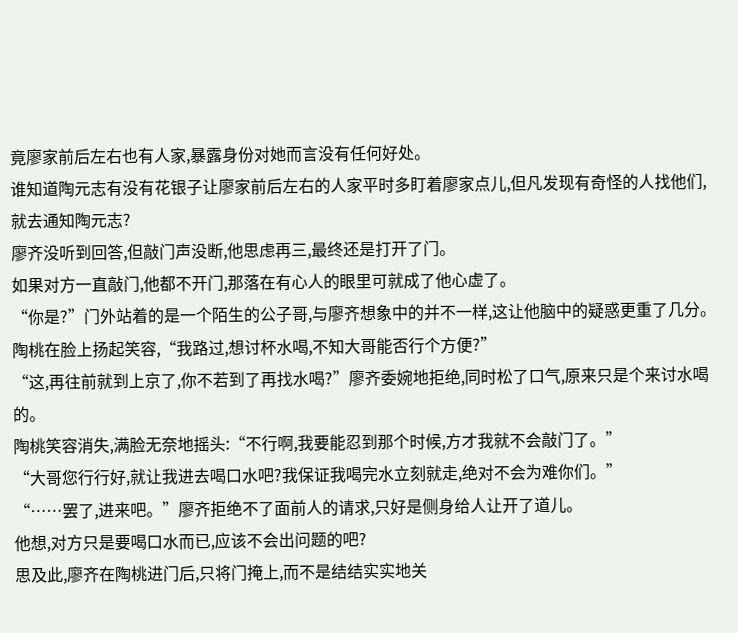竟廖家前后左右也有人家,暴露身份对她而言没有任何好处。
谁知道陶元志有没有花银子让廖家前后左右的人家平时多盯着廖家点儿,但凡发现有奇怪的人找他们,就去通知陶元志?
廖齐没听到回答,但敲门声没断,他思虑再三,最终还是打开了门。
如果对方一直敲门,他都不开门,那落在有心人的眼里可就成了他心虚了。
“你是?”门外站着的是一个陌生的公子哥,与廖齐想象中的并不一样,这让他脑中的疑惑更重了几分。
陶桃在脸上扬起笑容,“我路过,想讨杯水喝,不知大哥能否行个方便?”
“这,再往前就到上京了,你不若到了再找水喝?”廖齐委婉地拒绝,同时松了口气,原来只是个来讨水喝的。
陶桃笑容消失,满脸无奈地摇头:“不行啊,我要能忍到那个时候,方才我就不会敲门了。”
“大哥您行行好,就让我进去喝口水吧?我保证我喝完水立刻就走,绝对不会为难你们。”
“……罢了,进来吧。”廖齐拒绝不了面前人的请求,只好是侧身给人让开了道儿。
他想,对方只是要喝口水而已,应该不会出问题的吧?
思及此,廖齐在陶桃进门后,只将门掩上,而不是结结实实地关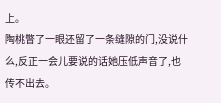上。
陶桃瞥了一眼还留了一条缝隙的门,没说什么,反正一会儿要说的话她压低声音了,也传不出去。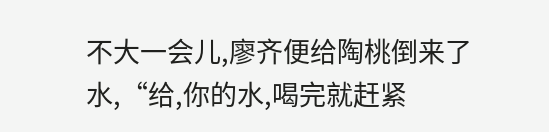不大一会儿,廖齐便给陶桃倒来了水,“给,你的水,喝完就赶紧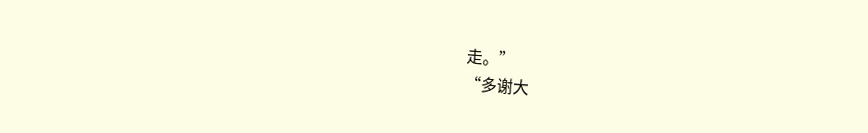走。”
“多谢大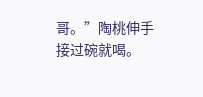哥。”陶桃伸手接过碗就喝。